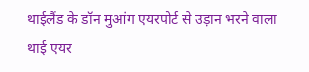थाईलैंड के डॉन मुआंग एयरपोर्ट से उड़ान भरने वाला थाई एयर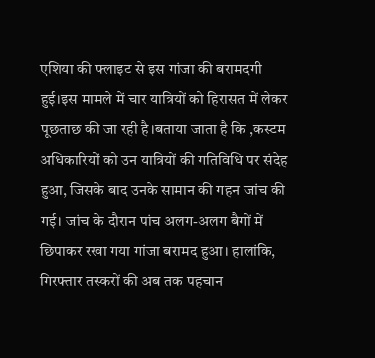एशिया की फ्लाइट से इस गांजा की बरामदगी हुई।इस मामले में चार यात्रियों को हिरासत में लेकर पूछताछ की जा रही है।बताया जाता है कि ,कस्टम अधिकारियों को उन यात्रियों की गतिविधि पर संदेह हुआ, जिसके बाद उनके सामान की गहन जांच की गई। जांच के दौरान पांच अलग-अलग बैगों में छिपाकर रखा गया गांजा बरामद हुआ। हालांकि, गिरफ्तार तस्करों की अब तक पहचान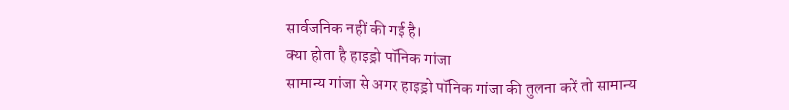सार्वजनिक नहीं की गई है।
क्या होता है हाइड्रो पॉनिक गांजा
सामान्य गांजा से अगर हाइड्रो पॉनिक गांजा की तुलना करें तो सामान्य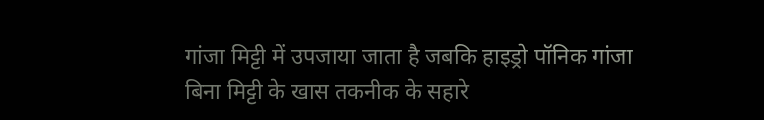गांजा मिट्टी में उपजाया जाता है जबकि हाइड्रो पॉनिक गांजा बिना मिट्टी के खास तकनीक के सहारे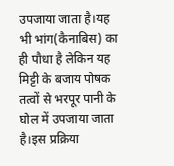उपजाया जाता है।यह भी भांग(कैनाबिस) का ही पौधा है लेकिन यह मिट्टी के बजाय पोषक तत्वों से भरपूर पानी के घोल में उपजाया जाता है।इस प्रक्रिया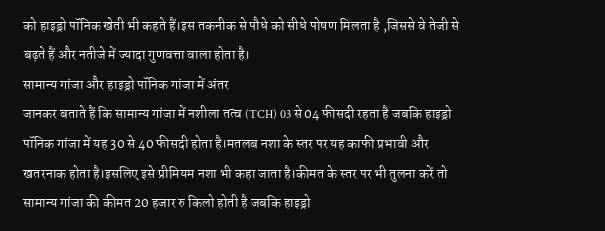को हाइड्रो पॉनिक खेती भी कहते हैं।इस तकनीक से पौधे को सीधे पोषण मिलता है ,जिससे वे तेजी से बढ़ते हैं और नतीजे में ज्यादा गुणवत्ता वाला होता है।
सामान्य गांजा और हाइड्रो पॉनिक गांजा में अंतर
जानकर बताते हैं कि सामान्य गांजा में नशीला तत्व (TCH) 03 से 04 फीसदी रहता है जबकि हाइड्रो पॉनिक गांजा में यह 30 से 40 फीसदी होता है।मतलब नशा के स्तर पर यह काफी प्रभावी और खतरनाक होता है।इसलिए इसे प्रीमियम नशा भी कहा जाता है।कीमत के स्तर पर भी तुलना करें तो सामान्य गांजा की कीमत 20 हजार रु किलो होती है जबकि हाइड्रो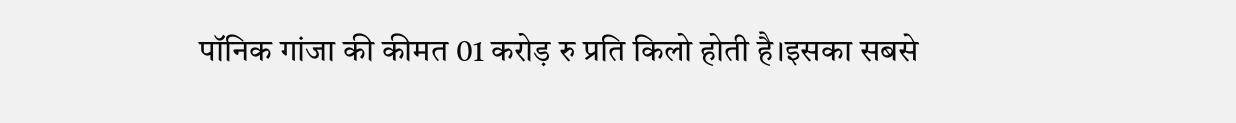पॉनिक गांजा की कीमत 01 करोड़ रु प्रति किलो होती है।इसका सबसे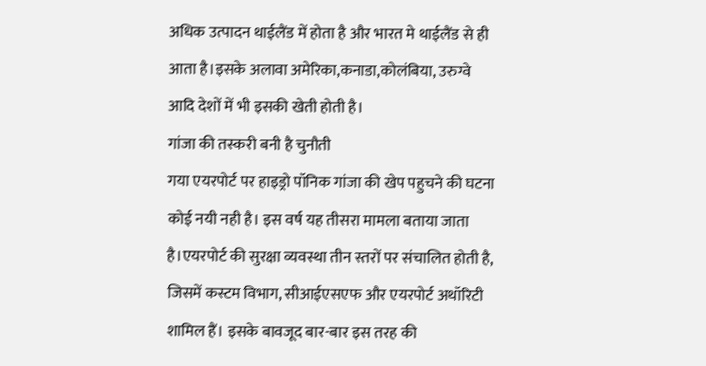अधिक उत्पादन थाईलैंड में होता है और भारत मे थाईलैंड से ही आता है।इसके अलावा अमेरिका,कनाडा,कोलंबिया, उरुग्वे आदि देशों में भी इसकी खेती होती है।
गांजा की तस्करी बनी है चुनौती
गया एयरपोर्ट पर हाइड्रो पॉनिक गांजा की खेप पहुचने की घटना कोई नयी नही है। इस वर्ष यह तीसरा मामला बताया जाता है।एयरपोर्ट की सुरक्षा व्यवस्था तीन स्तरों पर संचालित होती है, जिसमें कस्टम विभाग, सीआईएसएफ और एयरपोर्ट अथॉरिटी शामिल हैं। इसके बावजूद बार-बार इस तरह की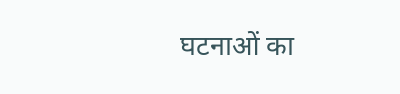घटनाओं का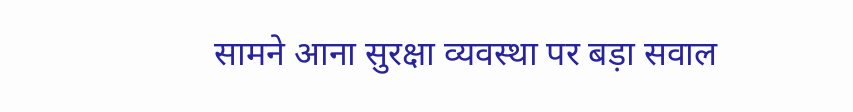सामने आना सुरक्षा व्यवस्था पर बड़ा सवाल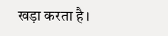खड़ा करता है।